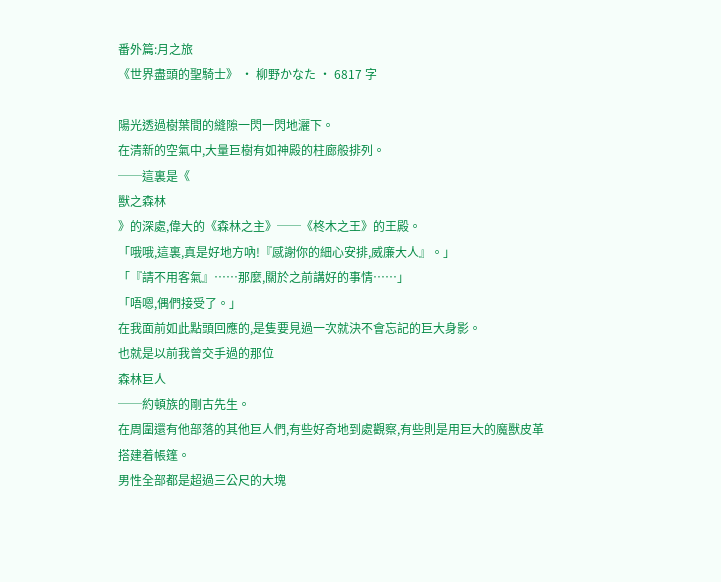番外篇:月之旅
《世界盡頭的聖騎士》 · 柳野かなた · 6817 字

陽光透過樹葉間的縫隙一閃一閃地灑下。
在清新的空氣中,大量巨樹有如神殿的柱廊般排列。
──這裏是《
獸之森林
》的深處,偉大的《森林之主》──《柊木之王》的王殿。
「哦哦,這裏,真是好地方吶!『感謝你的細心安排,威廉大人』。」
「『請不用客氣』……那麼,關於之前講好的事情……」
「唔嗯,偶們接受了。」
在我面前如此點頭回應的,是隻要見過一次就決不會忘記的巨大身影。
也就是以前我曾交手過的那位
森林巨人
──約頓族的剛古先生。
在周圍還有他部落的其他巨人們,有些好奇地到處觀察,有些則是用巨大的魔獸皮革搭建着帳篷。
男性全部都是超過三公尺的大塊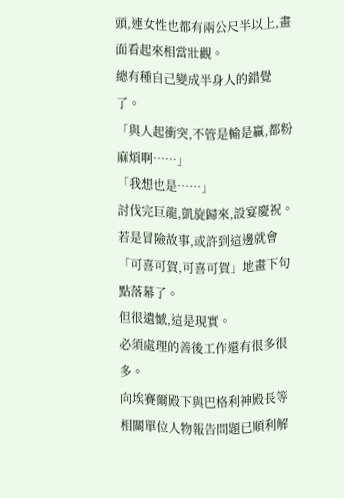頭,連女性也都有兩公尺半以上,畫面看起來相當壯觀。
總有種自己變成半身人的錯覺了。
「與人起衝突,不管是輸是贏,都粉麻煩啊……」
「我想也是……」
討伐完巨龍,凱旋歸來,設宴慶祝。
若是冒險故事,或許到這邊就會「可喜可賀,可喜可賀」地畫下句點落幕了。
但很遺憾,這是現實。
必須處理的善後工作還有很多很多。
向埃賽爾殿下與巴格利神殿長等相關單位人物報告問題已順利解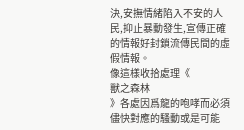決,安撫情緒陷入不安的人民,抑止暴動發生,宣傳正確的情報好封鎖流傳民間的虛假情報。
像這樣收拾處理《
獸之森林
》各處因爲龍的咆哮而必須儘快對應的騷動或是可能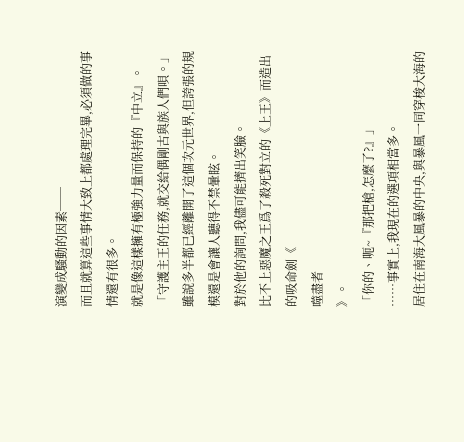演變成騷動的因素──
而且就算這些事情大致上都處理完畢,必須做的事情還有很多。
就是像這樣擁有極強力量而保持的『中立』。
「守護主王的任務,就交給偶剛古與族人們唄。」
雖說多半都已經離開了這個次元世界,但誇張的規模還是會讓人聽得不禁暈眩。
對於他的詢問,我儘可能擠出笑臉。
比不上惡魔之王爲了殺死對立的《上王》而造出的吸命劍《
噬盡者
》。
「你的、呃~『那把槍,怎麼了?』」
……事實上,我現在的選項相當多。
居住在南海大風暴的中央,與暴風一同穿梭大海的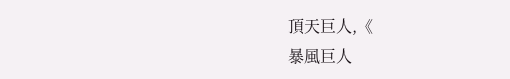頂天巨人,《
暴風巨人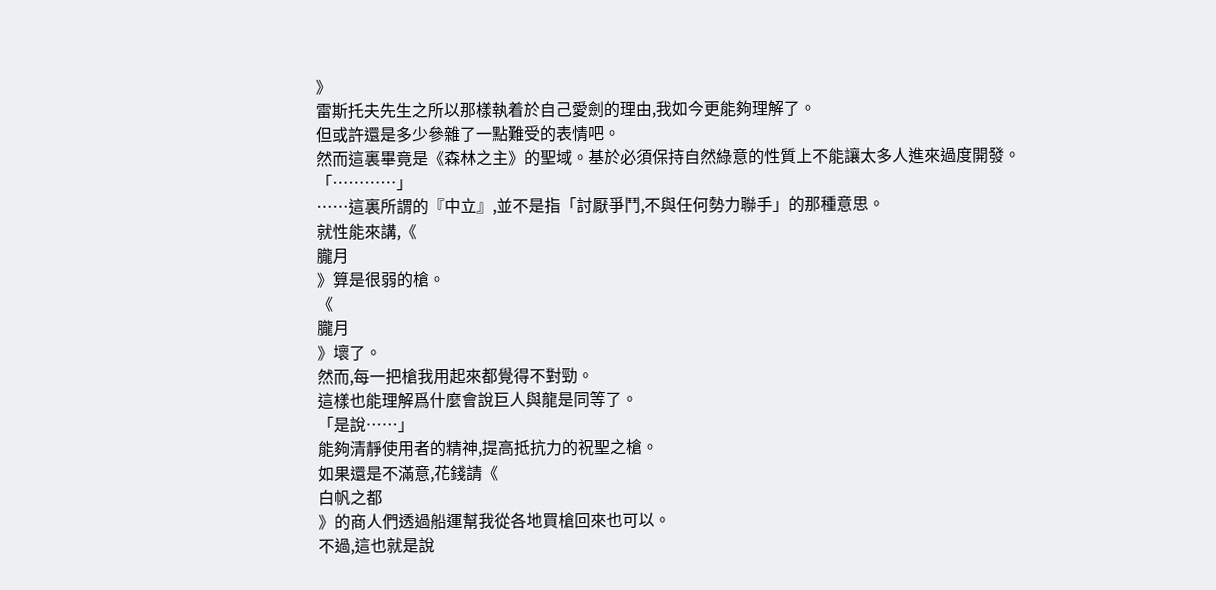》
雷斯托夫先生之所以那樣執着於自己愛劍的理由,我如今更能夠理解了。
但或許還是多少參雜了一點難受的表情吧。
然而這裏畢竟是《森林之主》的聖域。基於必須保持自然綠意的性質上不能讓太多人進來過度開發。
「…………」
……這裏所謂的『中立』,並不是指「討厭爭鬥,不與任何勢力聯手」的那種意思。
就性能來講,《
朧月
》算是很弱的槍。
《
朧月
》壞了。
然而,每一把槍我用起來都覺得不對勁。
這樣也能理解爲什麼會說巨人與龍是同等了。
「是說……」
能夠清靜使用者的精神,提高抵抗力的祝聖之槍。
如果還是不滿意,花錢請《
白帆之都
》的商人們透過船運幫我從各地買槍回來也可以。
不過,這也就是說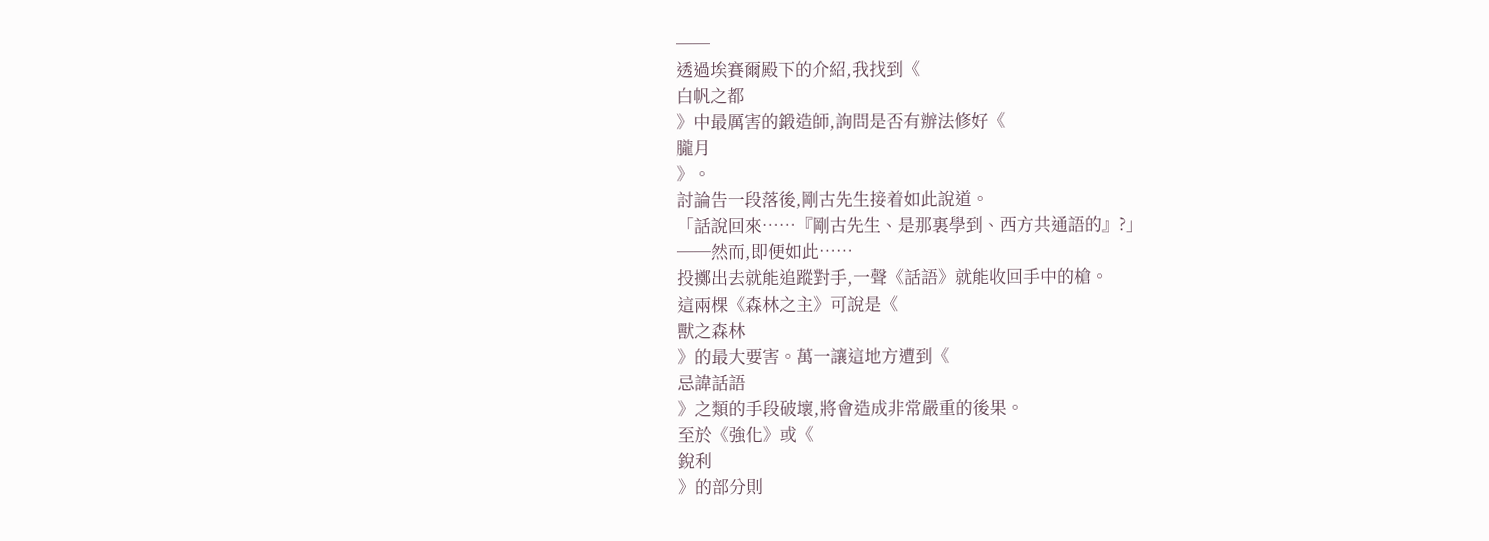──
透過埃賽爾殿下的介紹,我找到《
白帆之都
》中最厲害的鍛造師,詢問是否有辦法修好《
朧月
》。
討論告一段落後,剛古先生接着如此說道。
「話說回來……『剛古先生、是那裏學到、西方共通語的』?」
──然而,即便如此……
投擲出去就能追蹤對手,一聲《話語》就能收回手中的槍。
這兩棵《森林之主》可說是《
獸之森林
》的最大要害。萬一讓這地方遭到《
忌諱話語
》之類的手段破壞,將會造成非常嚴重的後果。
至於《強化》或《
銳利
》的部分則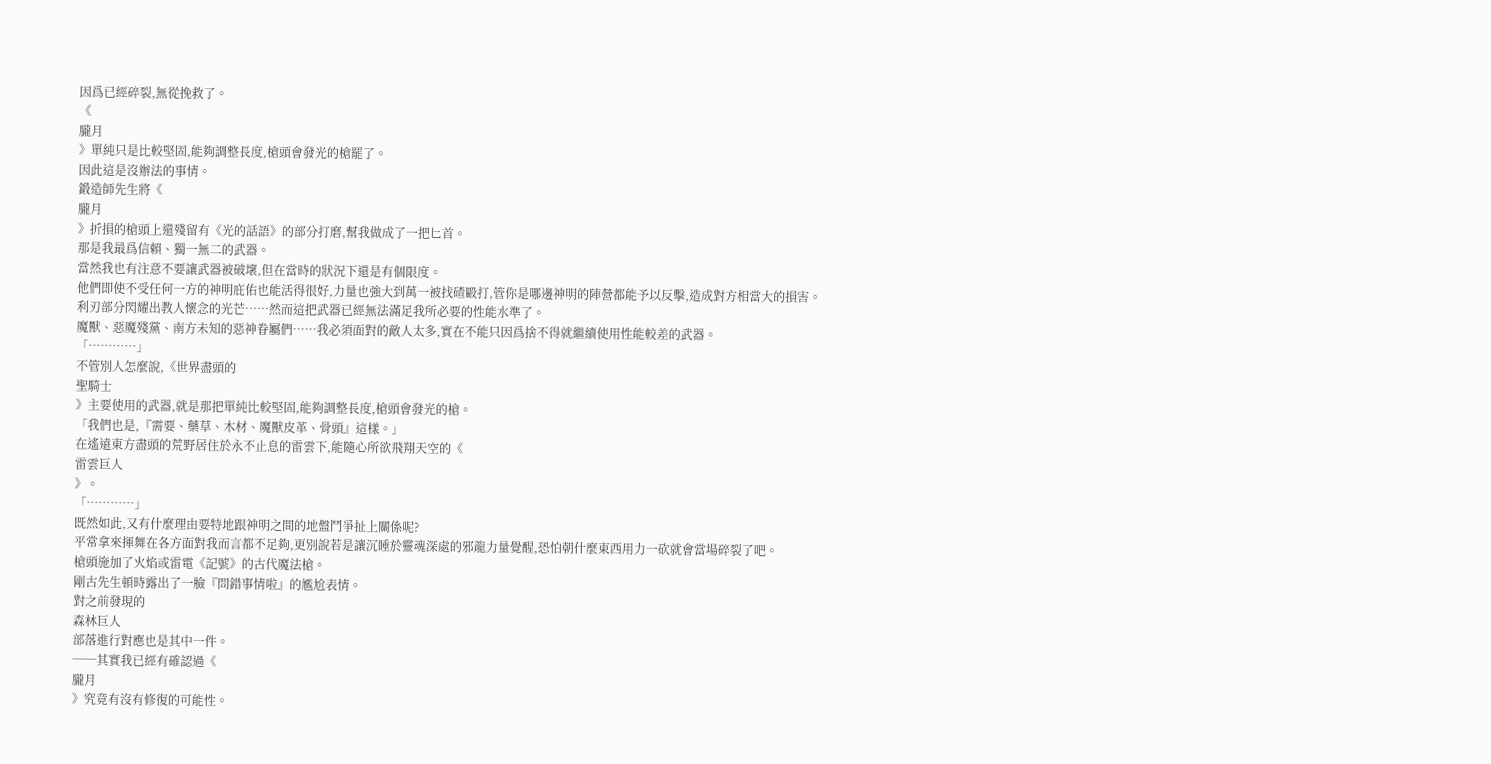因爲已經碎裂,無從挽救了。
《
朧月
》單純只是比較堅固,能夠調整長度,槍頭會發光的槍罷了。
因此這是沒辦法的事情。
鍛造師先生將《
朧月
》折損的槍頭上還殘留有《光的話語》的部分打磨,幫我做成了一把匕首。
那是我最爲信賴、獨一無二的武器。
當然我也有注意不要讓武器被破壞,但在當時的狀況下還是有個限度。
他們即使不受任何一方的神明庇佑也能活得很好,力量也強大到萬一被找碴毆打,管你是哪邊神明的陣營都能予以反擊,造成對方相當大的損害。
利刃部分閃耀出教人懷念的光芒……然而這把武器已經無法滿足我所必要的性能水準了。
魔獸、惡魔殘黨、南方未知的惡神眷屬們……我必須面對的敵人太多,實在不能只因爲捨不得就繼續使用性能較差的武器。
「…………」
不管別人怎麼說,《世界盡頭的
聖騎士
》主要使用的武器,就是那把單純比較堅固,能夠調整長度,槍頭會發光的槍。
「我們也是,『需要、藥草、木材、魔獸皮革、骨頭』這樣。」
在遙遠東方盡頭的荒野居住於永不止息的雷雲下,能隨心所欲飛翔天空的《
雷雲巨人
》。
「…………」
既然如此,又有什麼理由要特地跟神明之間的地盤鬥爭扯上關係呢?
平常拿來揮舞在各方面對我而言都不足夠,更別說若是讓沉睡於靈魂深處的邪龍力量覺醒,恐怕朝什麼東西用力一砍就會當場碎裂了吧。
槍頭施加了火焰或雷電《記號》的古代魔法槍。
剛古先生頓時露出了一臉『問錯事情啦』的尷尬表情。
對之前發現的
森林巨人
部落進行對應也是其中一件。
──其實我已經有確認過《
朧月
》究竟有沒有修復的可能性。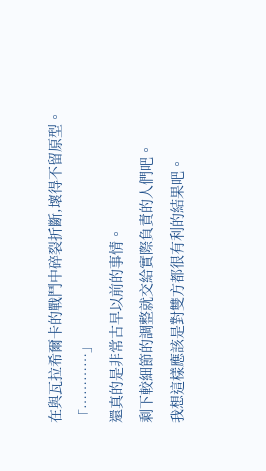在與瓦拉希爾卡的戰鬥中碎裂折斷,壞得不留原型。
「…………」
還真的是非常古早以前的事情。
剩下較細節的調整就交給實際負責的人們吧。
我想這樣應該是對雙方都很有利的結果吧。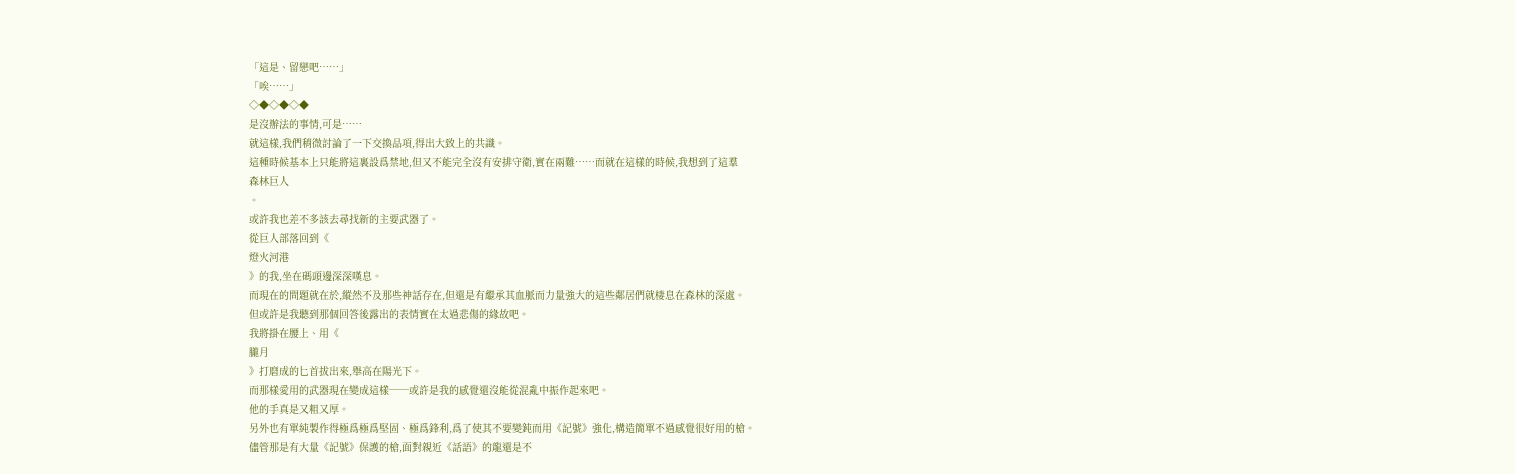「這是、留戀吧……」
「唉……」
◇◆◇◆◇◆
是沒辦法的事情,可是……
就這樣,我們稍微討論了一下交換品項,得出大致上的共識。
這種時候基本上只能將這裏設爲禁地,但又不能完全沒有安排守衛,實在兩難……而就在這樣的時候,我想到了這羣
森林巨人
。
或許我也差不多該去尋找新的主要武器了。
從巨人部落回到《
燈火河港
》的我,坐在碼頭邊深深嘆息。
而現在的問題就在於,縱然不及那些神話存在,但還是有繼承其血脈而力量強大的這些鄰居們就棲息在森林的深處。
但或許是我聽到那個回答後露出的表情實在太過悲傷的緣故吧。
我將掛在腰上、用《
朧月
》打磨成的匕首拔出來,舉高在陽光下。
而那樣愛用的武器現在變成這樣──或許是我的感覺還沒能從混亂中振作起來吧。
他的手真是又粗又厚。
另外也有單純製作得極爲極爲堅固、極爲鋒利,爲了使其不要變鈍而用《記號》強化,構造簡單不過感覺很好用的槍。
儘管那是有大量《記號》保護的槍,面對親近《話語》的龍還是不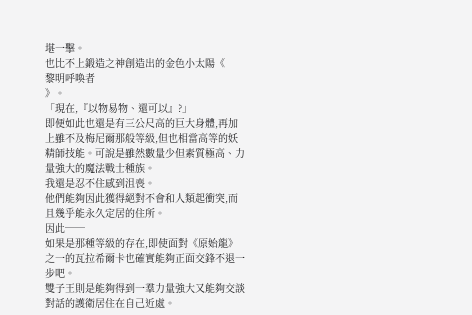堪一擊。
也比不上鍛造之神創造出的金色小太陽《
黎明呼喚者
》。
「現在,『以物易物、還可以』?」
即便如此也還是有三公尺高的巨大身體,再加上雖不及梅尼爾那般等級,但也相當高等的妖精師技能。可說是雖然數量少但素質極高、力量強大的魔法戰士種族。
我還是忍不住感到沮喪。
他們能夠因此獲得絕對不會和人類起衝突,而且幾乎能永久定居的住所。
因此──
如果是那種等級的存在,即使面對《原始龍》之一的瓦拉希爾卡也確實能夠正面交鋒不退一步吧。
雙子王則是能夠得到一羣力量強大又能夠交談對話的護衛居住在自己近處。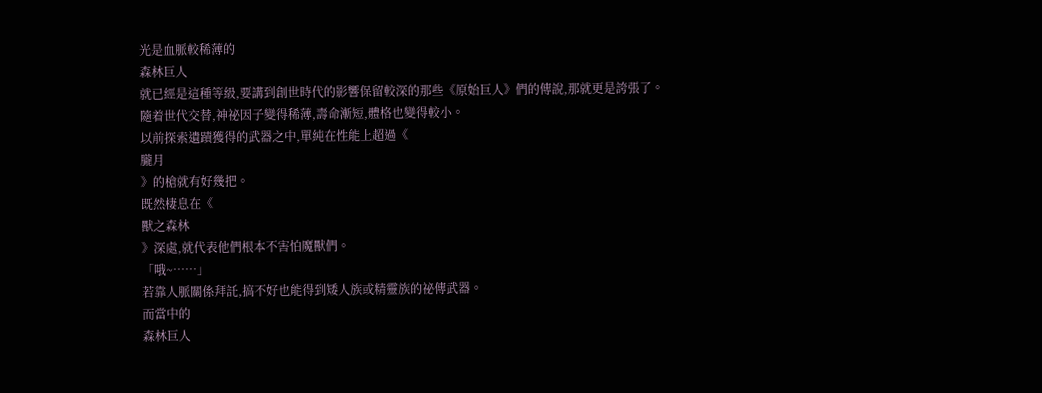光是血脈較稀薄的
森林巨人
就已經是這種等級,要講到創世時代的影響保留較深的那些《原始巨人》們的傳說,那就更是誇張了。
隨着世代交替,神祕因子變得稀薄,壽命漸短,體格也變得較小。
以前探索遺蹟獲得的武器之中,單純在性能上超過《
朧月
》的槍就有好幾把。
既然棲息在《
獸之森林
》深處,就代表他們根本不害怕魔獸們。
「哦~……」
若靠人脈關係拜託,搞不好也能得到矮人族或精靈族的祕傳武器。
而當中的
森林巨人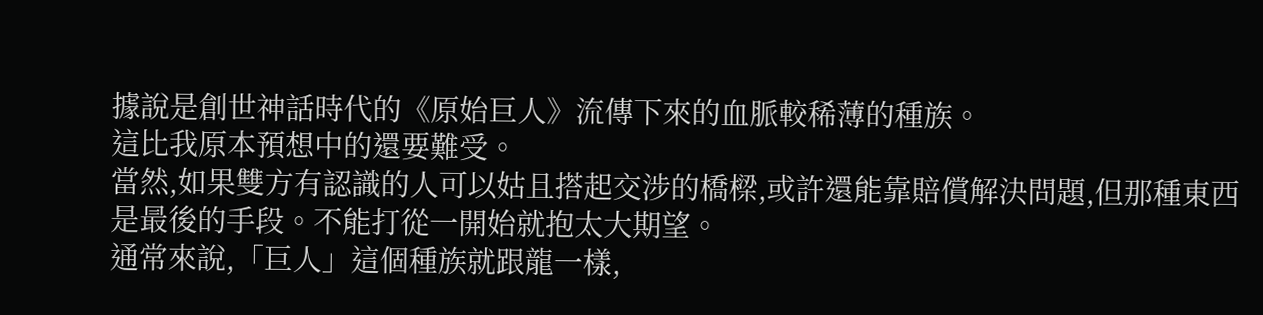據說是創世神話時代的《原始巨人》流傳下來的血脈較稀薄的種族。
這比我原本預想中的還要難受。
當然,如果雙方有認識的人可以姑且搭起交涉的橋樑,或許還能靠賠償解決問題,但那種東西是最後的手段。不能打從一開始就抱太大期望。
通常來說,「巨人」這個種族就跟龍一樣,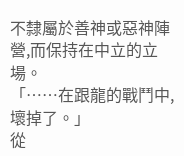不隸屬於善神或惡神陣營,而保持在中立的立場。
「……在跟龍的戰鬥中,壞掉了。」
從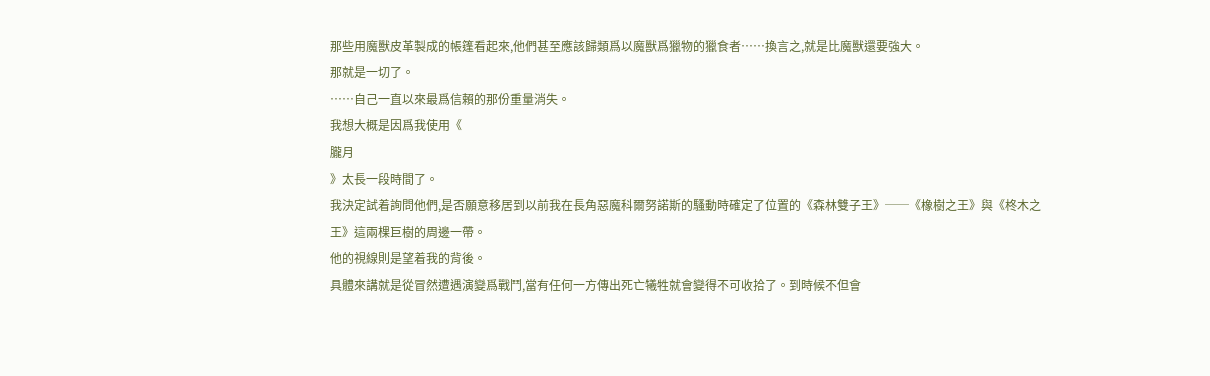那些用魔獸皮革製成的帳篷看起來,他們甚至應該歸類爲以魔獸爲獵物的獵食者……換言之,就是比魔獸還要強大。
那就是一切了。
……自己一直以來最爲信賴的那份重量消失。
我想大概是因爲我使用《
朧月
》太長一段時間了。
我決定試着詢問他們,是否願意移居到以前我在長角惡魔科爾努諾斯的騷動時確定了位置的《森林雙子王》──《橡樹之王》與《柊木之王》這兩棵巨樹的周邊一帶。
他的視線則是望着我的背後。
具體來講就是從冒然遭遇演變爲戰鬥,當有任何一方傳出死亡犧牲就會變得不可收拾了。到時候不但會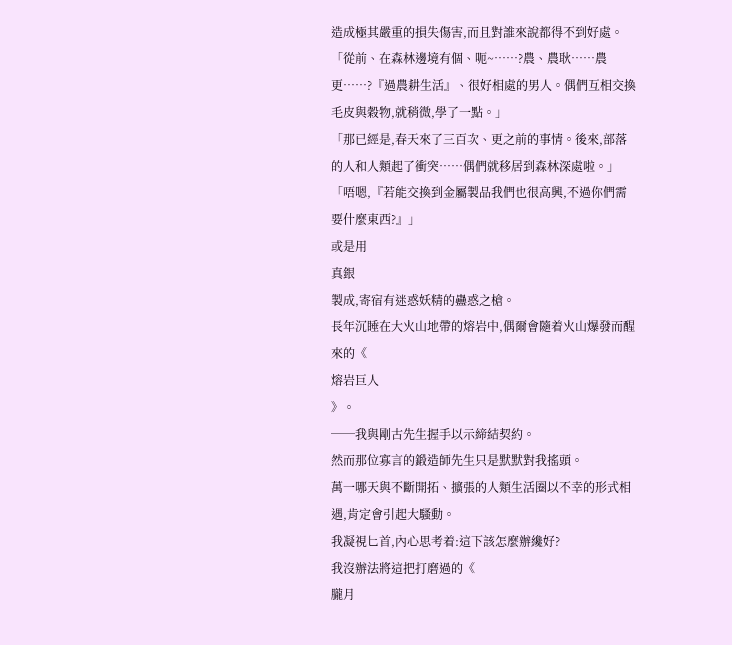造成極其嚴重的損失傷害,而且對誰來說都得不到好處。
「從前、在森林邊境有個、呃~……?農、農耿……農更……?『過農耕生活』、很好相處的男人。偶們互相交換毛皮與穀物,就稍微,學了一點。」
「那已經是,春天來了三百次、更之前的事情。後來,部落的人和人類起了衝突……偶們就移居到森林深處啦。」
「唔嗯,『若能交換到金屬製品我們也很高興,不過你們需要什麼東西?』」
或是用
真銀
製成,寄宿有迷惑妖精的蠱惑之槍。
長年沉睡在大火山地帶的熔岩中,偶爾會隨着火山爆發而醒來的《
熔岩巨人
》。
──我與剛古先生握手以示締結契約。
然而那位寡言的鍛造師先生只是默默對我搖頭。
萬一哪天與不斷開拓、擴張的人類生活圈以不幸的形式相遇,肯定會引起大騷動。
我凝視匕首,內心思考着:這下該怎麼辦纔好?
我沒辦法將這把打磨過的《
朧月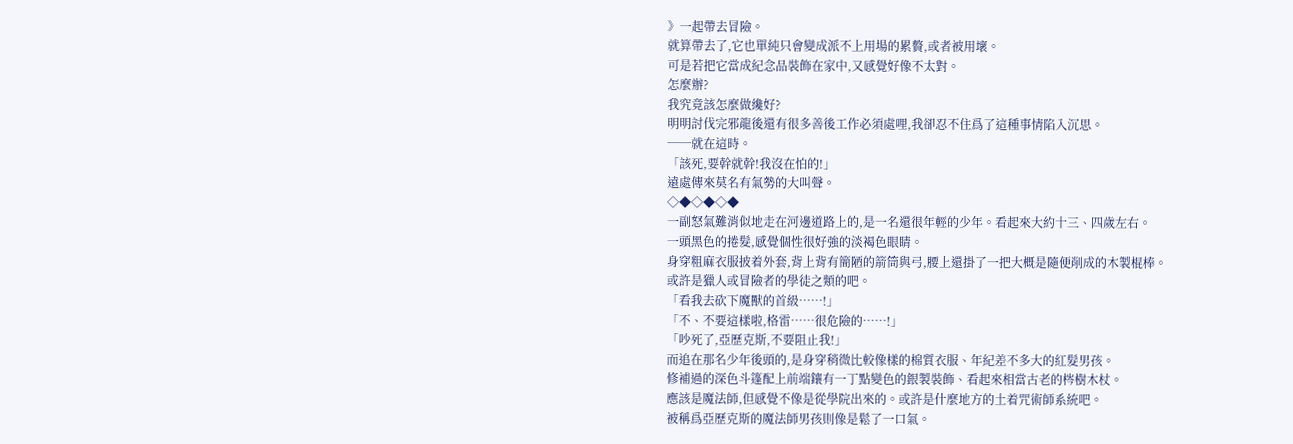》一起帶去冒險。
就算帶去了,它也單純只會變成派不上用場的累贅,或者被用壞。
可是若把它當成紀念品裝飾在家中,又感覺好像不太對。
怎麼辦?
我究竟該怎麼做纔好?
明明討伐完邪龍後還有很多善後工作必須處哩,我卻忍不住爲了這種事情陷入沉思。
──就在這時。
「該死,要幹就幹!我沒在怕的!」
遠處傳來莫名有氣勢的大叫聲。
◇◆◇◆◇◆
一副怒氣難消似地走在河邊道路上的,是一名還很年輕的少年。看起來大約十三、四歲左右。
一頭黑色的捲髮,感覺個性很好強的淡褐色眼睛。
身穿粗麻衣服披着外套,背上背有簡陋的箭筒與弓,腰上還掛了一把大概是隨便削成的木製棍棒。
或許是獵人或冒險者的學徒之類的吧。
「看我去砍下魔獸的首級……!」
「不、不要這樣啦,格雷……很危險的……!」
「吵死了,亞歷克斯,不要阻止我!」
而追在那名少年後頭的,是身穿稍微比較像樣的棉質衣服、年紀差不多大的紅髮男孩。
修補過的深色斗篷配上前端鑲有一丁點變色的銀製裝飾、看起來相當古老的梣樹木杖。
應該是魔法師,但感覺不像是從學院出來的。或許是什麼地方的土着咒術師系統吧。
被稱爲亞歷克斯的魔法師男孩則像是鬆了一口氣。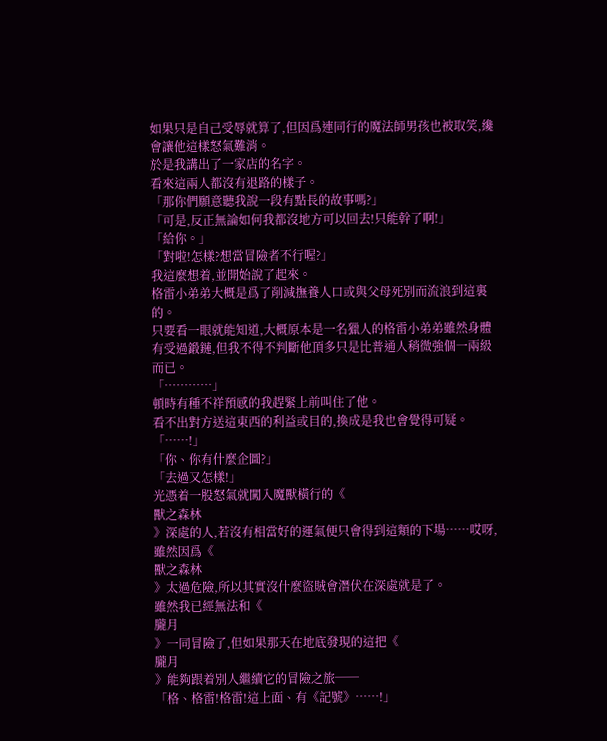如果只是自己受辱就算了,但因爲連同行的魔法師男孩也被取笑,纔會讓他這樣怒氣難消。
於是我講出了一家店的名字。
看來這兩人都沒有退路的樣子。
「那你們願意聽我說一段有點長的故事嗎?」
「可是,反正無論如何我都沒地方可以回去!只能幹了啊!」
「給你。」
「對啦!怎樣?想當冒險者不行喔?」
我這麼想着,並開始說了起來。
格雷小弟弟大概是爲了削減撫養人口或與父母死別而流浪到這裏的。
只要看一眼就能知道,大概原本是一名獵人的格雷小弟弟雖然身體有受過鍛鏈,但我不得不判斷他頂多只是比普通人稍微強個一兩級而已。
「…………」
頓時有種不祥預感的我趕緊上前叫住了他。
看不出對方送這東西的利益或目的,換成是我也會覺得可疑。
「……!」
「你、你有什麼企圖?」
「去過又怎樣!」
光憑着一股怒氣就闖入魔獸橫行的《
獸之森林
》深處的人,若沒有相當好的運氣便只會得到這類的下場……哎呀,雖然因爲《
獸之森林
》太過危險,所以其實沒什麼盜賊會潛伏在深處就是了。
雖然我已經無法和《
朧月
》一同冒險了,但如果那天在地底發現的這把《
朧月
》能夠跟着別人繼續它的冒險之旅──
「格、格雷!格雷!這上面、有《記號》……!」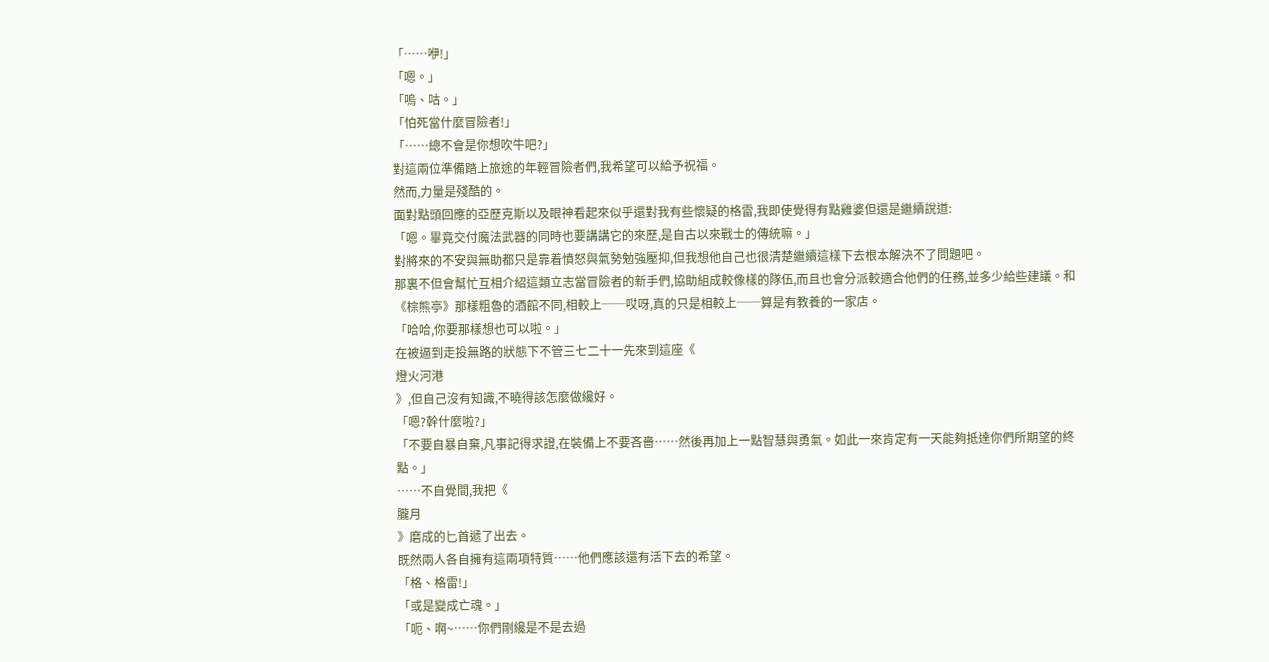「……咿!」
「嗯。」
「嗚、咕。」
「怕死當什麼冒險者!」
「……總不會是你想吹牛吧?」
對這兩位準備踏上旅途的年輕冒險者們,我希望可以給予祝福。
然而,力量是殘酷的。
面對點頭回應的亞歷克斯以及眼神看起來似乎還對我有些懷疑的格雷,我即使覺得有點雞婆但還是繼續說道:
「嗯。畢竟交付魔法武器的同時也要講講它的來歷,是自古以來戰士的傳統嘛。」
對將來的不安與無助都只是靠着憤怒與氣勢勉強壓抑,但我想他自己也很清楚繼續這樣下去根本解決不了問題吧。
那裏不但會幫忙互相介紹這類立志當冒險者的新手們,協助組成較像樣的隊伍,而且也會分派較適合他們的任務,並多少給些建議。和《棕熊亭》那樣粗魯的酒館不同,相較上──哎呀,真的只是相較上──算是有教養的一家店。
「哈哈,你要那樣想也可以啦。」
在被逼到走投無路的狀態下不管三七二十一先來到這座《
燈火河港
》,但自己沒有知識,不曉得該怎麼做纔好。
「嗯?幹什麼啦?」
「不要自暴自棄,凡事記得求證,在裝備上不要吝嗇……然後再加上一點智慧與勇氣。如此一來肯定有一天能夠抵達你們所期望的終點。」
……不自覺間,我把《
朧月
》磨成的匕首遞了出去。
既然兩人各自擁有這兩項特質……他們應該還有活下去的希望。
「格、格雷!」
「或是變成亡魂。」
「呃、啊~……你們剛纔是不是去過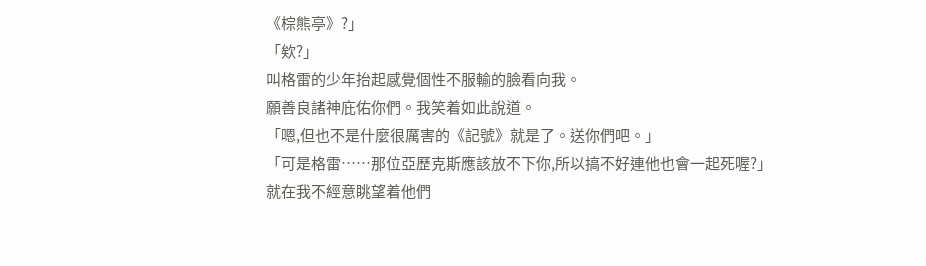《棕熊亭》?」
「欸?」
叫格雷的少年抬起感覺個性不服輸的臉看向我。
願善良諸神庇佑你們。我笑着如此說道。
「嗯,但也不是什麼很厲害的《記號》就是了。送你們吧。」
「可是格雷……那位亞歷克斯應該放不下你,所以搞不好連他也會一起死喔?」
就在我不經意眺望着他們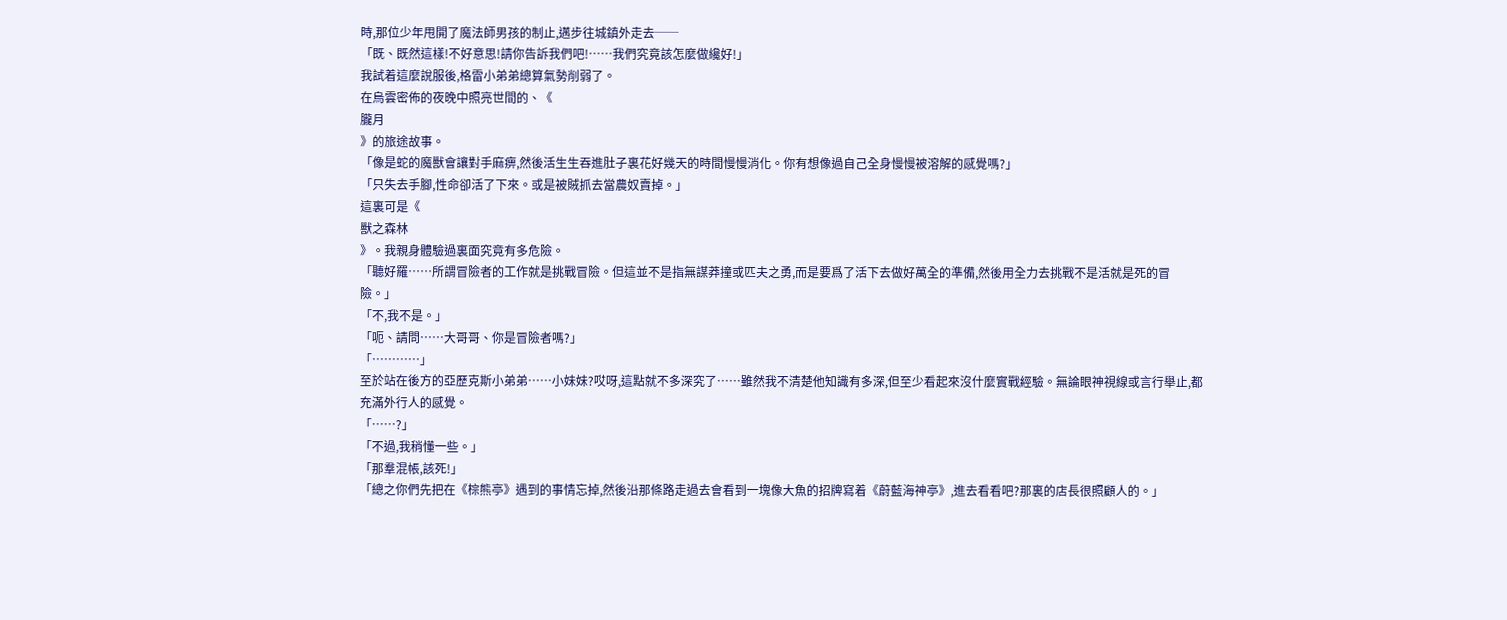時,那位少年甩開了魔法師男孩的制止,邁步往城鎮外走去──
「既、既然這樣!不好意思!請你告訴我們吧!……我們究竟該怎麼做纔好!」
我試着這麼說服後,格雷小弟弟總算氣勢削弱了。
在烏雲密佈的夜晚中照亮世間的、《
朧月
》的旅途故事。
「像是蛇的魔獸會讓對手麻痹,然後活生生吞進肚子裏花好幾天的時間慢慢消化。你有想像過自己全身慢慢被溶解的感覺嗎?」
「只失去手腳,性命卻活了下來。或是被賊抓去當農奴賣掉。」
這裏可是《
獸之森林
》。我親身體驗過裏面究竟有多危險。
「聽好羅……所謂冒險者的工作就是挑戰冒險。但這並不是指無謀莽撞或匹夫之勇,而是要爲了活下去做好萬全的準備,然後用全力去挑戰不是活就是死的冒險。」
「不,我不是。」
「呃、請問……大哥哥、你是冒險者嗎?」
「…………」
至於站在後方的亞歷克斯小弟弟……小妹妹?哎呀,這點就不多深究了……雖然我不清楚他知識有多深,但至少看起來沒什麼實戰經驗。無論眼神視線或言行舉止,都充滿外行人的感覺。
「……?」
「不過,我稍懂一些。」
「那羣混帳,該死!」
「總之你們先把在《棕熊亭》遇到的事情忘掉,然後沿那條路走過去會看到一塊像大魚的招牌寫着《蔚藍海神亭》,進去看看吧?那裏的店長很照顧人的。」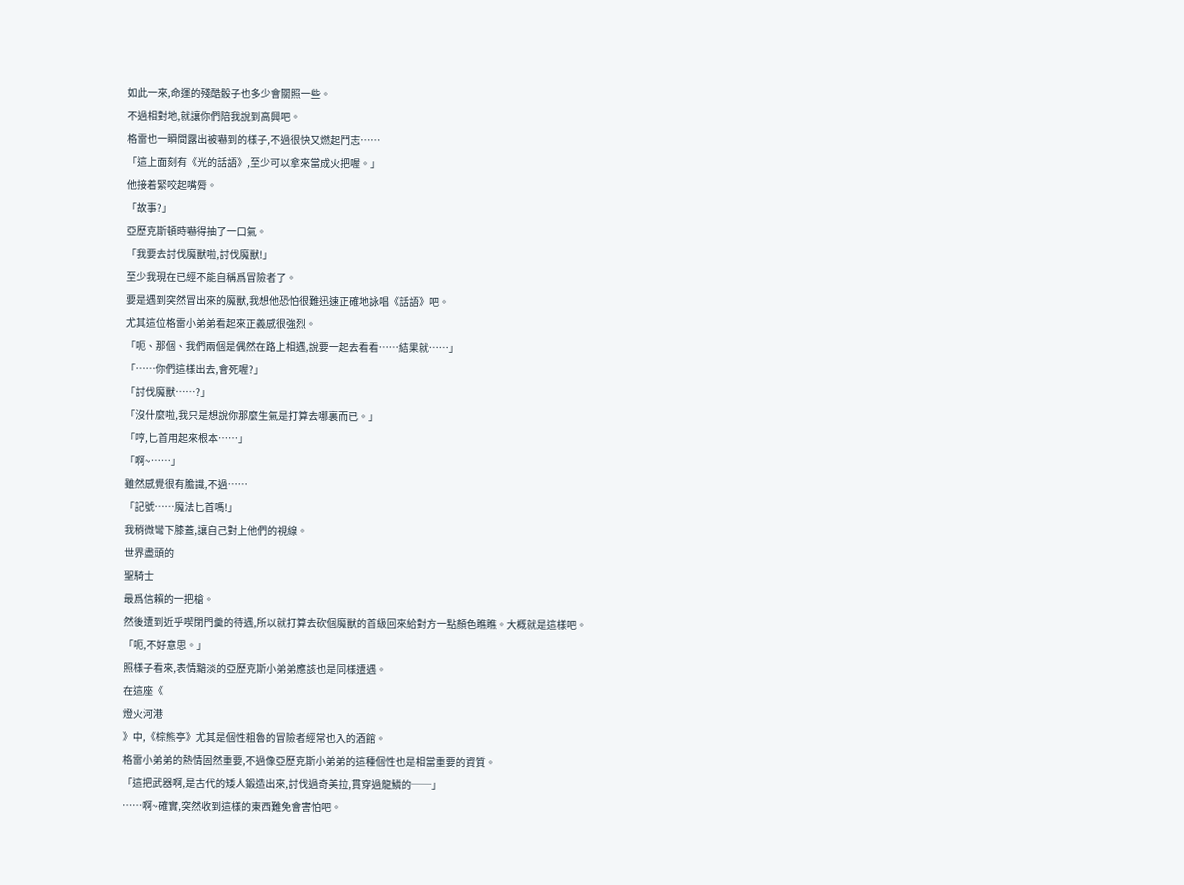如此一來,命運的殘酷骰子也多少會關照一些。
不過相對地,就讓你們陪我說到高興吧。
格雷也一瞬間露出被嚇到的樣子,不過很快又燃起鬥志……
「這上面刻有《光的話語》,至少可以拿來當成火把喔。」
他接着緊咬起嘴脣。
「故事?」
亞歷克斯頓時嚇得抽了一口氣。
「我要去討伐魔獸啦,討伐魔獸!」
至少我現在已經不能自稱爲冒險者了。
要是遇到突然冒出來的魔獸,我想他恐怕很難迅速正確地詠唱《話語》吧。
尤其這位格雷小弟弟看起來正義感很強烈。
「呃、那個、我們兩個是偶然在路上相遇,說要一起去看看……結果就……」
「……你們這樣出去,會死喔?」
「討伐魔獸……?」
「沒什麼啦,我只是想說你那麼生氣是打算去哪裏而已。」
「哼,匕首用起來根本……」
「啊~……」
雖然感覺很有膽識,不過……
「記號……魔法匕首嗎!」
我稍微彎下膝蓋,讓自己對上他們的視線。
世界盡頭的
聖騎士
最爲信賴的一把槍。
然後遭到近乎喫閉門羹的待遇,所以就打算去砍個魔獸的首級回來給對方一點顏色瞧瞧。大概就是這樣吧。
「呃,不好意思。」
照樣子看來,表情黯淡的亞歷克斯小弟弟應該也是同樣遭遇。
在這座《
燈火河港
》中,《棕熊亭》尤其是個性粗魯的冒險者經常也入的酒館。
格雷小弟弟的熱情固然重要,不過像亞歷克斯小弟弟的這種個性也是相當重要的資質。
「這把武器啊,是古代的矮人鍛造出來,討伐過奇美拉,貫穿過龍鱗的──」
……啊~確實,突然收到這樣的東西難免會害怕吧。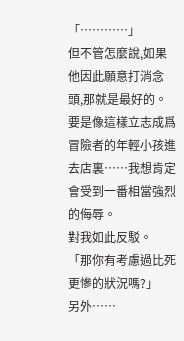「…………」
但不管怎麼說,如果他因此願意打消念頭,那就是最好的。
要是像這樣立志成爲冒險者的年輕小孩進去店裏……我想肯定會受到一番相當強烈的侮辱。
對我如此反駁。
「那你有考慮過比死更慘的狀況嗎?」
另外……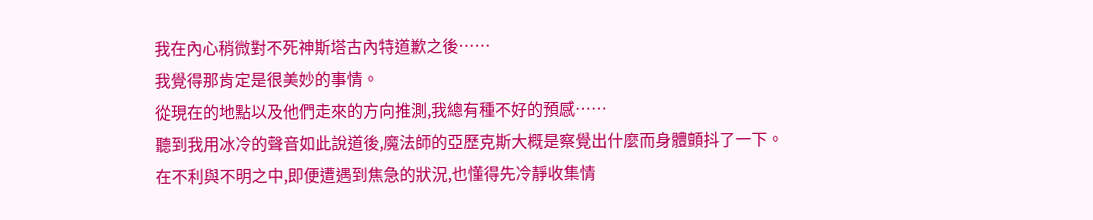我在內心稍微對不死神斯塔古內特道歉之後……
我覺得那肯定是很美妙的事情。
從現在的地點以及他們走來的方向推測,我總有種不好的預感……
聽到我用冰冷的聲音如此說道後,魔法師的亞歷克斯大概是察覺出什麼而身體顫抖了一下。
在不利與不明之中,即便遭遇到焦急的狀況,也懂得先冷靜收集情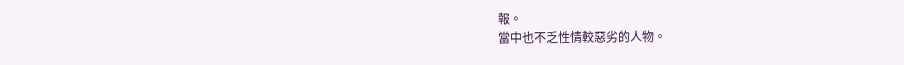報。
當中也不乏性情較惡劣的人物。